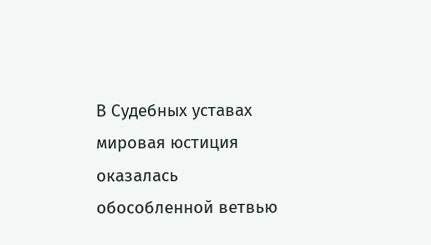В Судебных уставах мировая юстиция оказалась обособленной ветвью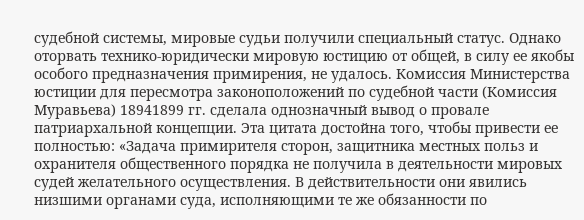судебной системы, мировые судьи получили специальный статус. Однако оторвать технико-юридически мировую юстицию от общей, в силу ее якобы особого предназначения примирения, не удалось. Комиссия Министерства юстиции для пересмотра законоположений по судебной части (Комиссия Муравьева) 18941899 гг. сделала однозначный вывод о провале патриархальной концепции. Эта цитата достойна того, чтобы привести ее полностью: «Задача примирителя сторон, защитника местных польз и охранителя общественного порядка не получила в деятельности мировых судей желательного осуществления. В действительности они явились низшими органами суда, исполняющими те же обязанности по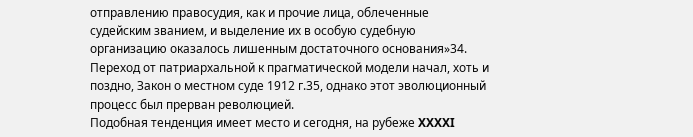отправлению правосудия, как и прочие лица, облеченные судейским званием, и выделение их в особую судебную организацию оказалось лишенным достаточного основания»34. Переход от патриархальной к прагматической модели начал, хоть и поздно, Закон о местном суде 1912 г.35, однако этот эволюционный процесс был прерван революцией.
Подобная тенденция имеет место и сегодня, на рубеже XXXXI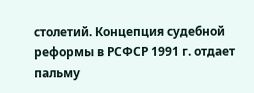столетий. Концепция судебной реформы в РСФСР 1991 г. отдает пальму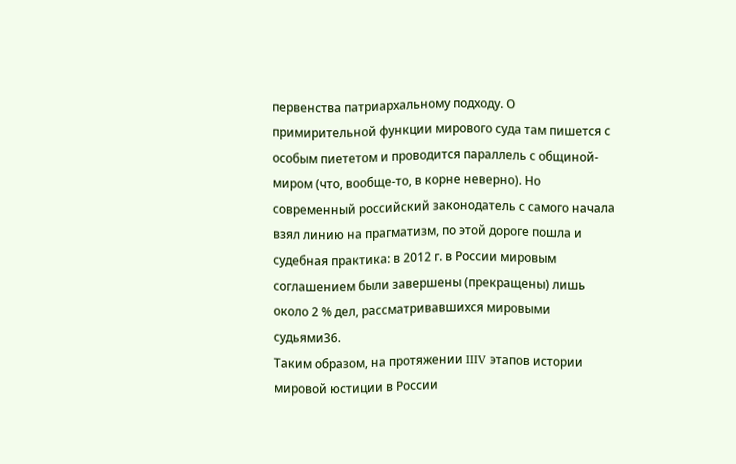первенства патриархальному подходу. О примирительной функции мирового суда там пишется с особым пиететом и проводится параллель с общиной-миром (что, вообще-то, в корне неверно). Но современный российский законодатель с самого начала взял линию на прагматизм, по этой дороге пошла и судебная практика: в 2012 г. в России мировым соглашением были завершены (прекращены) лишь около 2 % дел, рассматривавшихся мировыми судьями36.
Таким образом, на протяжении IIIV этапов истории мировой юстиции в России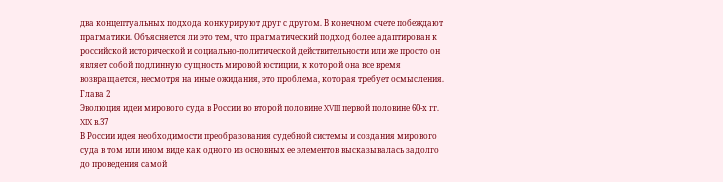два концептуальных подхода конкурируют друг с другом. В конечном счете побеждают прагматики. Объясняется ли это тем, что прагматический подход более адаптирован к российской исторической и социально-политической действительности или же просто он являет собой подлинную сущность мировой юстиции, к которой она все время возвращается, несмотря на иные ожидания, это проблема, которая требует осмысления.
Глава 2
Эволюция идеи мирового суда в России во второй половине XVIII первой половине 60-х гг. XIX в.37
В России идея необходимости преобразования судебной системы и создания мирового суда в том или ином виде как одного из основных ее элементов высказывалась задолго до проведения самой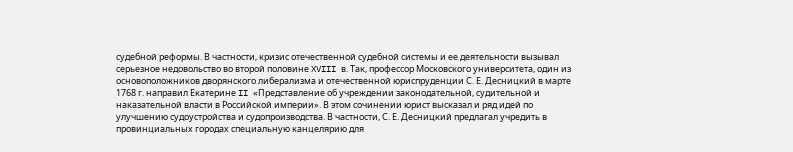судебной реформы. В частности, кризис отечественной судебной системы и ее деятельности вызывал серьезное недовольство во второй половине XVIII в. Так, профессор Московского университета, один из основоположников дворянского либерализма и отечественной юриспруденции С. Е. Десницкий в марте 1768 г. направил Екатерине II «Представление об учреждении законодательной, судительной и наказательной власти в Российской империи». В этом сочинении юрист высказал и ряд идей по улучшению судоустройства и судопроизводства. В частности, С. Е. Десницкий предлагал учредить в провинциальных городах специальную канцелярию для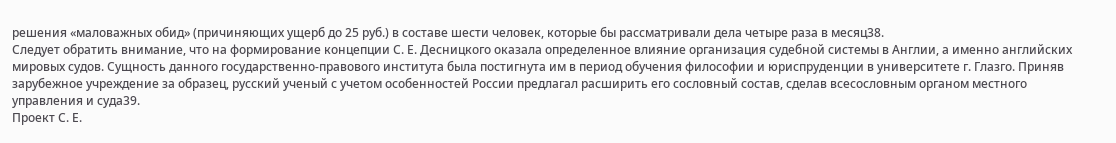решения «маловажных обид» (причиняющих ущерб до 25 руб.) в составе шести человек, которые бы рассматривали дела четыре раза в месяц38.
Следует обратить внимание, что на формирование концепции С. Е. Десницкого оказала определенное влияние организация судебной системы в Англии, а именно английских мировых судов. Сущность данного государственно-правового института была постигнута им в период обучения философии и юриспруденции в университете г. Глазго. Приняв зарубежное учреждение за образец, русский ученый с учетом особенностей России предлагал расширить его сословный состав, сделав всесословным органом местного управления и суда39.
Проект С. Е.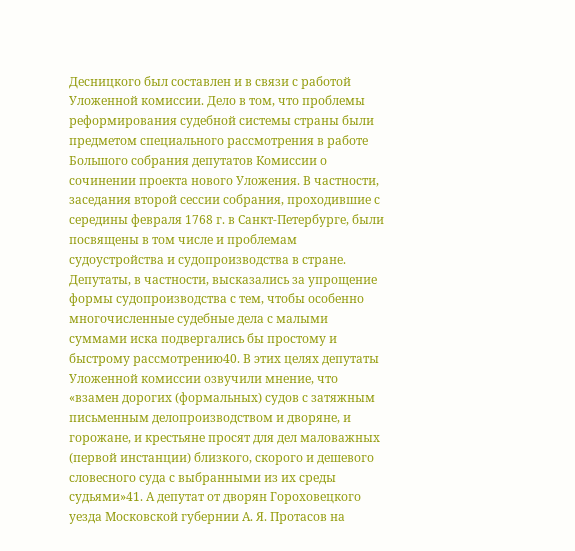Десницкого был составлен и в связи с работой Уложенной комиссии. Дело в том, что проблемы реформирования судебной системы страны были предметом специального рассмотрения в работе Большого собрания депутатов Комиссии о сочинении проекта нового Уложения. В частности, заседания второй сессии собрания, проходившие с середины февраля 1768 г. в Санкт-Петербурге, были посвящены в том числе и проблемам судоустройства и судопроизводства в стране. Депутаты, в частности, высказались за упрощение формы судопроизводства с тем, чтобы особенно многочисленные судебные дела с малыми суммами иска подвергались бы простому и быстрому рассмотрению40. В этих целях депутаты Уложенной комиссии озвучили мнение, что «взамен дорогих (формальных) судов с затяжным письменным делопроизводством и дворяне, и горожане, и крестьяне просят для дел маловажных (первой инстанции) близкого, скорого и дешевого словесного суда с выбранными из их среды судьями»41. А депутат от дворян Гороховецкого уезда Московской губернии А. Я. Протасов на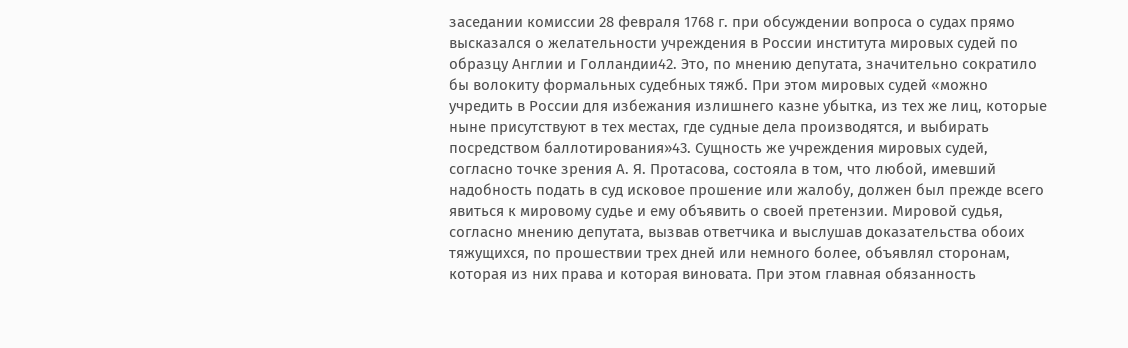заседании комиссии 28 февраля 1768 г. при обсуждении вопроса о судах прямо высказался о желательности учреждения в России института мировых судей по образцу Англии и Голландии42. Это, по мнению депутата, значительно сократило бы волокиту формальных судебных тяжб. При этом мировых судей «можно учредить в России для избежания излишнего казне убытка, из тех же лиц, которые ныне присутствуют в тех местах, где судные дела производятся, и выбирать посредством баллотирования»43. Сущность же учреждения мировых судей, согласно точке зрения А. Я. Протасова, состояла в том, что любой, имевший надобность подать в суд исковое прошение или жалобу, должен был прежде всего явиться к мировому судье и ему объявить о своей претензии. Мировой судья, согласно мнению депутата, вызвав ответчика и выслушав доказательства обоих тяжущихся, по прошествии трех дней или немного более, объявлял сторонам, которая из них права и которая виновата. При этом главная обязанность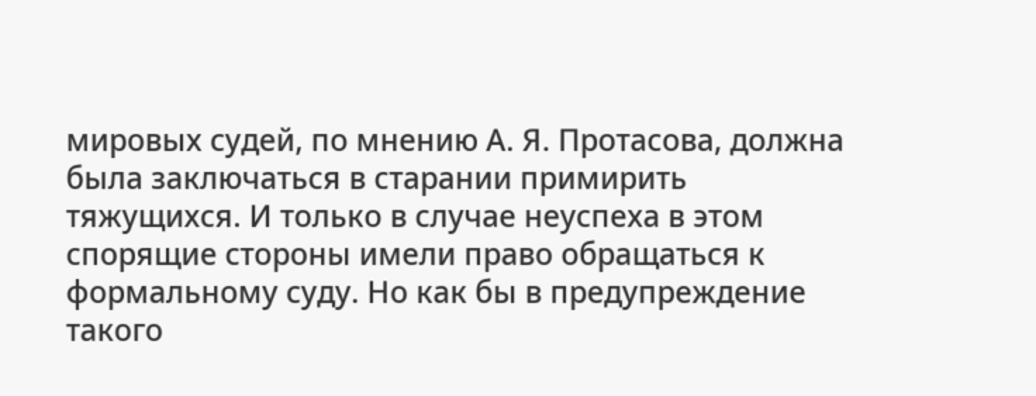мировых судей, по мнению А. Я. Протасова, должна была заключаться в старании примирить тяжущихся. И только в случае неуспеха в этом спорящие стороны имели право обращаться к формальному суду. Но как бы в предупреждение такого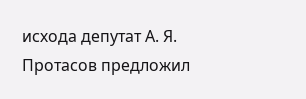исхода депутат А. Я. Протасов предложил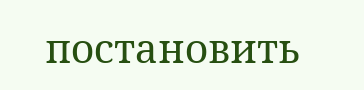постановить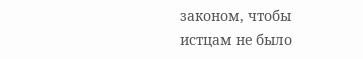законом, чтобы истцам не было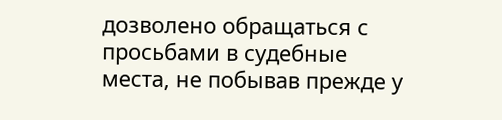дозволено обращаться с просьбами в судебные места, не побывав прежде у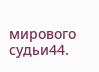мирового судьи44.